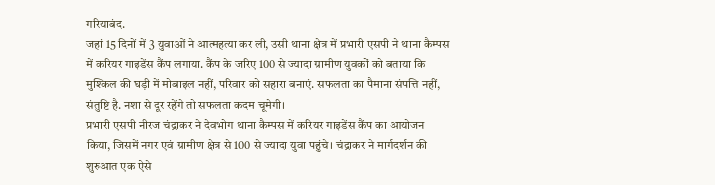गरियाबंद.
जहां 15 दिनों में 3 युवाओं ने आत्महत्या कर ली, उसी थाना क्षेत्र में प्रभारी एसपी ने थाना कैम्पस में करियर गाइडेंस कैंप लगाया. कैंप के जरिए 100 से ज्यादा ग्रामीण युवकों को बताया कि मुश्किल की घड़ी में मोबाइल नहीं, परिवार को सहारा बनाएं. सफलता का पैमाना संपत्ति नहीं, संतुष्टि है. नशा से दूर रहेंगे तो सफलता कदम चूमेगी।
प्रभारी एसपी नीरज चंद्राकर ने देवभोग थाना कैम्पस में करियर गाइडेंस कैंप का आयोजन किया, जिसमें नगर एवं ग्रामीण क्षेत्र से 100 से ज्यादा युवा पहुंचे। चंद्राकर ने मार्गदर्शन की शुरुआत एक ऐसे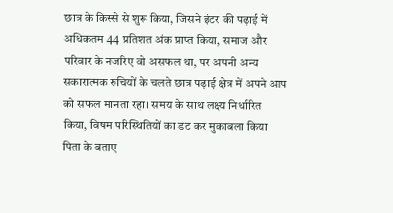छात्र के किस्से से शुरू किया, जिसने इंटर की पढ़ाई में अधिकतम 44 प्रतिशत अंक प्राप्त किया, समाज और परिवार के नजरिए वो असफल था, पर अपनी अन्य सकारात्मक रुचियों के चलते छात्र पढ़ाई क्षेत्र में अपने आप को सफल मानता रहा। समय के साथ लक्ष्य निर्धारित किया, विषम परिस्थितियों का डट कर मुकाबला किया पिता के बताए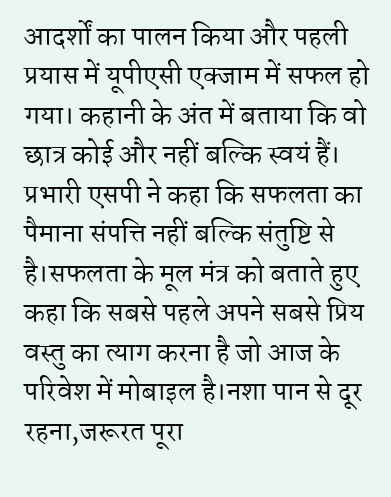आदर्शों का पालन किया और पहली प्रयास में यूपीएसी एक्जाम में सफल हो गया। कहानी के अंत में बताया कि वो छात्र कोई और नहीं बल्कि स्वयं हैं।
प्रभारी एसपी ने कहा कि सफलता का पैमाना संपत्ति नहीं बल्कि संतुष्टि से है।सफलता के मूल मंत्र को बताते हुए कहा कि सबसे पहले अपने सबसे प्रिय वस्तु का त्याग करना है जो आज के परिवेश में मोबाइल है।नशा पान से दूर रहना,जरूरत पूरा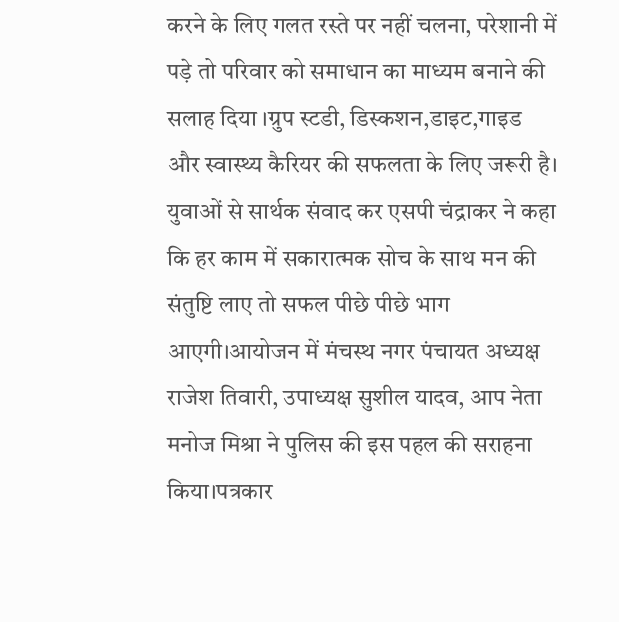करने के लिए गलत रस्ते पर नहीं चलना, परेशानी में पड़े तो परिवार को समाधान का माध्यम बनाने की सलाह दिया ।ग्रुप स्टडी, डिस्कशन,डाइट,गाइड और स्वास्थ्य कैरियर की सफलता के लिए जरूरी है। युवाओं से सार्थक संवाद कर एसपी चंद्राकर ने कहा कि हर काम में सकारात्मक सोच के साथ मन की संतुष्टि लाए तो सफल पीछे पीछे भाग आएगी।आयोजन में मंचस्थ नगर पंचायत अध्यक्ष राजेश तिवारी, उपाध्यक्ष सुशील यादव, आप नेता मनोज मिश्रा ने पुलिस की इस पहल की सराहना किया।पत्रकार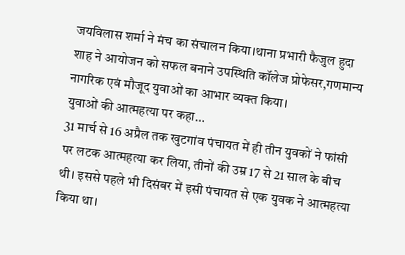जयविलास शर्मा ने मंच का संचालन किया।थाना प्रभारी फैजुल हुदा शाह ने आयोजन को सफल बनाने उपस्थिति कॉलेज प्रोफेसर,गणमान्य नागरिक एवं मौजूद युवाओं का आभार व्यक्त किया।
युवाओं की आत्महत्या पर कहा…
31 मार्च से 16 अप्रैल तक खुटगांव पंचायत में ही तीन युवकों ने फांसी पर लटक आत्महत्या कर लिया, तीनों की उम्र 17 से 21 साल के बीच थी। इससे पहले भी दिसंबर में इसी पंचायत से एक युवक ने आत्महत्या किया था।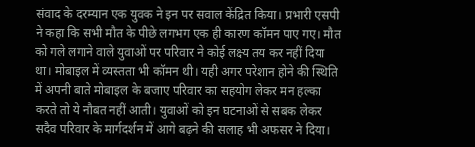संवाद के दरम्यान एक युवक ने इन पर सवाल केंद्रित किया। प्रभारी एसपी ने कहा कि सभी मौत के पीछे लगभग एक ही कारण कॉमन पाए गए। मौत को गले लगाने वाले युवाओं पर परिवार ने कोई लक्ष्य तय कर नहीं दिया था। मोबाइल में व्यस्तता भी कॉमन थी। यही अगर परेशान होने की स्थिति में अपनी बाते मोबाइल के बजाए परिवार का सहयोग लेकर मन हल्का करते तो ये नौबत नहीं आती। युवाओं को इन घटनाओं से सबक लेकर सदैव परिवार के मार्गदर्शन में आगे बढ़ने की सलाह भी अफसर ने दिया।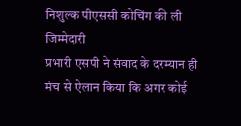निशुल्क पीएससी कोचिंग की ली जिम्मेदारी
प्रभारी एसपी ने संवाद के दरम्यान ही मंच से ऐलान किया कि अगर कोई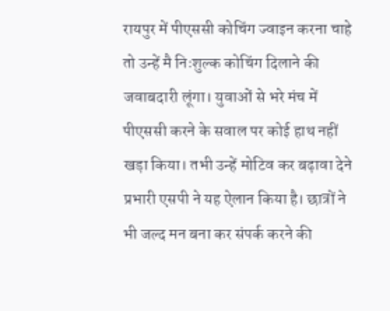रायपुर में पीएससी कोचिंग ज्वाइन करना चाहे तो उन्हें मै निःशुल्क कोचिंग दिलाने की जवाबदारी लूंगा। युवाओं से भरे मंच में पीएससी करने के सवाल पर कोई हाथ नहीं खड़ा किया। तभी उन्हें मोटिव कर बढ़ावा देने प्रभारी एसपी ने यह ऐलान किया है। छात्रों ने भी जल्द मन बना कर संपर्क करने की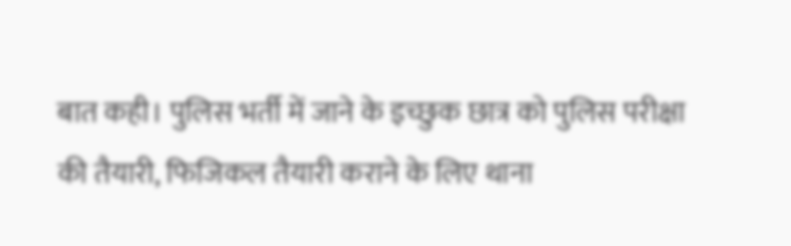बात कही। पुलिस भर्ती में जाने के इच्छुक छात्र को पुलिस परीक्षा की तैयारी, फिजिकल तैयारी कराने के लिए थाना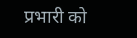प्रभारी को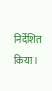निर्देशित किया।